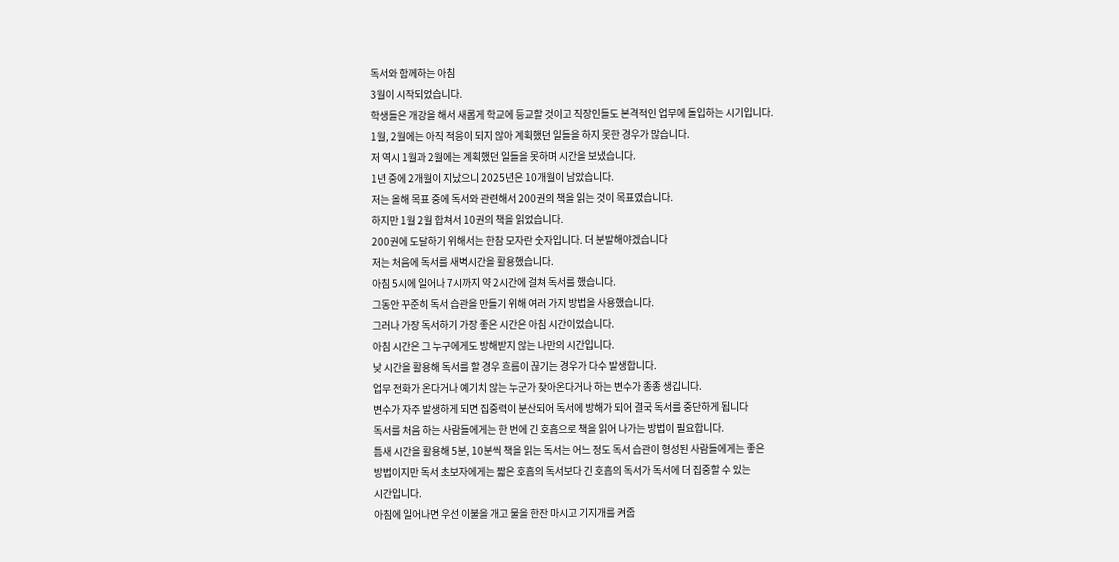독서와 함께하는 아침
3월이 시작되었습니다.
학생들은 개강을 해서 새롭게 학교에 등교할 것이고 직장인들도 본격적인 업무에 돌입하는 시기입니다.
1월, 2월에는 아직 적응이 되지 않아 계획했던 일들을 하지 못한 경우가 많습니다.
저 역시 1월과 2월에는 계획했던 일들을 못하며 시간을 보냈습니다.
1년 중에 2개월이 지났으니 2025년은 10개월이 남았습니다.
저는 올해 목표 중에 독서와 관련해서 200권의 책을 읽는 것이 목표였습니다.
하지만 1월 2월 합쳐서 10권의 책을 읽었습니다.
200권에 도달하기 위해서는 한참 모자란 숫자입니다. 더 분발해야겠습니다
저는 처음에 독서를 새벽시간을 활용했습니다.
아침 5시에 일어나 7시까지 약 2시간에 걸쳐 독서를 했습니다.
그동안 꾸준히 독서 습관을 만들기 위해 여러 가지 방법을 사용했습니다.
그러나 가장 독서하기 가장 좋은 시간은 아침 시간이었습니다.
아침 시간은 그 누구에게도 방해받지 않는 나만의 시간입니다.
낮 시간을 활용해 독서를 할 경우 흐름이 끊기는 경우가 다수 발생합니다.
업무 전화가 온다거나 예기치 않는 누군가 찾아온다거나 하는 변수가 종종 생깁니다.
변수가 자주 발생하게 되면 집중력이 분산되어 독서에 방해가 되어 결국 독서를 중단하게 됩니다
독서를 처음 하는 사람들에게는 한 번에 긴 호흡으로 책을 읽어 나가는 방법이 필요합니다.
틈새 시간을 활용해 5분, 10분씩 책을 읽는 독서는 어느 정도 독서 습관이 형성된 사람들에게는 좋은
방법이지만 독서 초보자에게는 짧은 호흡의 독서보다 긴 호흡의 독서가 독서에 더 집중할 수 있는
시간입니다.
아침에 일어나면 우선 이불을 개고 물을 한잔 마시고 기지개를 켜줍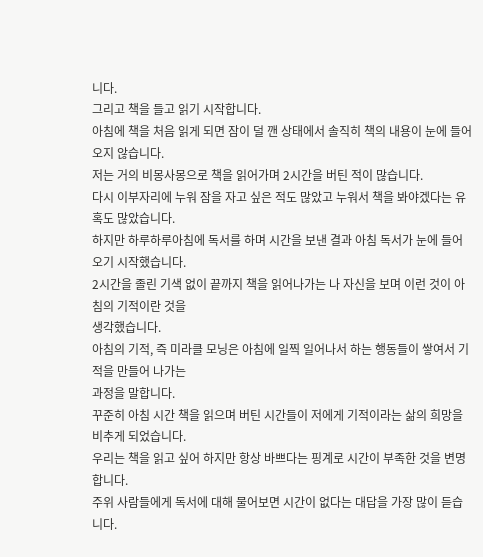니다.
그리고 책을 들고 읽기 시작합니다.
아침에 책을 처음 읽게 되면 잠이 덜 깬 상태에서 솔직히 책의 내용이 눈에 들어오지 않습니다.
저는 거의 비몽사몽으로 책을 읽어가며 2시간을 버틴 적이 많습니다.
다시 이부자리에 누워 잠을 자고 싶은 적도 많았고 누워서 책을 봐야겠다는 유혹도 많았습니다.
하지만 하루하루아침에 독서를 하며 시간을 보낸 결과 아침 독서가 눈에 들어오기 시작했습니다.
2시간을 졸린 기색 없이 끝까지 책을 읽어나가는 나 자신을 보며 이런 것이 아침의 기적이란 것을
생각했습니다.
아침의 기적, 즉 미라클 모닝은 아침에 일찍 일어나서 하는 행동들이 쌓여서 기적을 만들어 나가는
과정을 말합니다.
꾸준히 아침 시간 책을 읽으며 버틴 시간들이 저에게 기적이라는 삶의 희망을 비추게 되었습니다.
우리는 책을 읽고 싶어 하지만 항상 바쁘다는 핑계로 시간이 부족한 것을 변명합니다.
주위 사람들에게 독서에 대해 물어보면 시간이 없다는 대답을 가장 많이 듣습니다.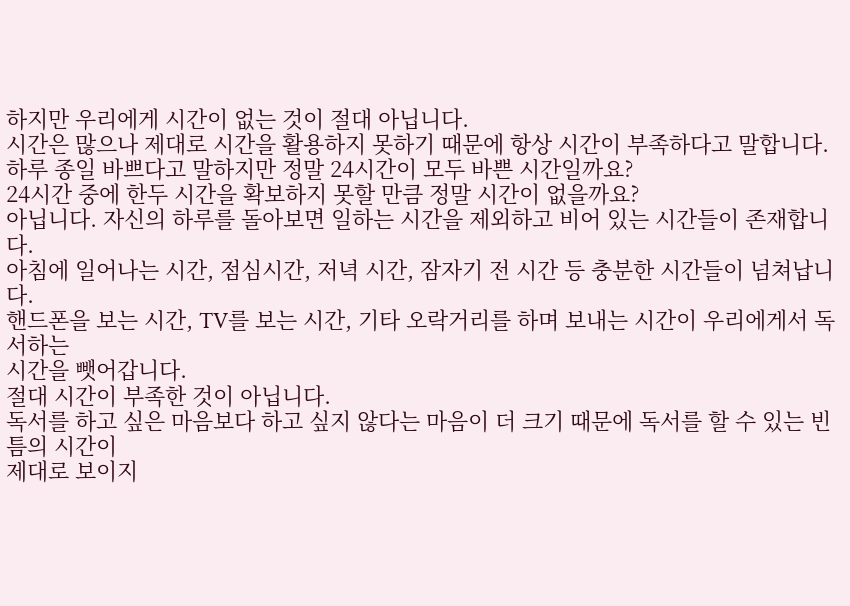하지만 우리에게 시간이 없는 것이 절대 아닙니다.
시간은 많으나 제대로 시간을 활용하지 못하기 때문에 항상 시간이 부족하다고 말합니다.
하루 종일 바쁘다고 말하지만 정말 24시간이 모두 바쁜 시간일까요?
24시간 중에 한두 시간을 확보하지 못할 만큼 정말 시간이 없을까요?
아닙니다. 자신의 하루를 돌아보면 일하는 시간을 제외하고 비어 있는 시간들이 존재합니다.
아침에 일어나는 시간, 점심시간, 저녁 시간, 잠자기 전 시간 등 충분한 시간들이 넘쳐납니다.
핸드폰을 보는 시간, TV를 보는 시간, 기타 오락거리를 하며 보내는 시간이 우리에게서 독서하는
시간을 뺏어갑니다.
절대 시간이 부족한 것이 아닙니다.
독서를 하고 싶은 마음보다 하고 싶지 않다는 마음이 더 크기 때문에 독서를 할 수 있는 빈틈의 시간이
제대로 보이지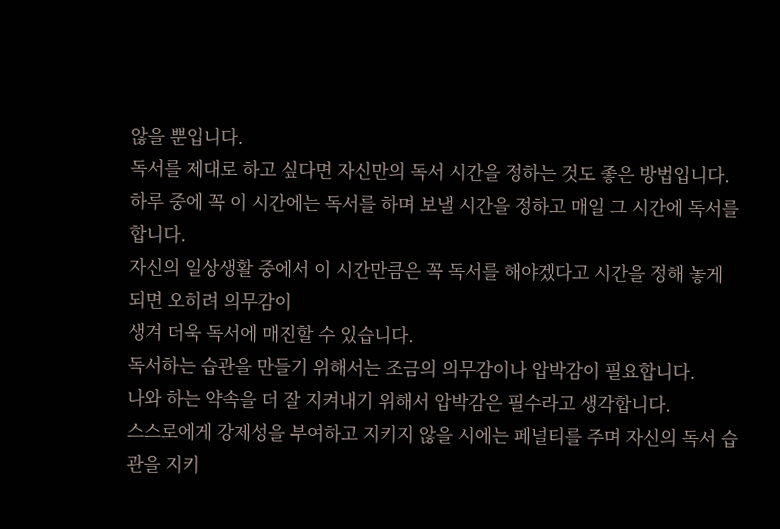않을 뿐입니다.
독서를 제대로 하고 싶다면 자신만의 독서 시간을 정하는 것도 좋은 방법입니다.
하루 중에 꼭 이 시간에는 독서를 하며 보낼 시간을 정하고 매일 그 시간에 독서를 합니다.
자신의 일상생활 중에서 이 시간만큼은 꼭 독서를 해야겠다고 시간을 정해 놓게 되면 오히려 의무감이
생겨 더욱 독서에 매진할 수 있습니다.
독서하는 습관을 만들기 위해서는 조금의 의무감이나 압박감이 필요합니다.
나와 하는 약속을 더 잘 지켜내기 위해서 압박감은 필수라고 생각합니다.
스스로에게 강제성을 부여하고 지키지 않을 시에는 페널티를 주며 자신의 독서 습관을 지키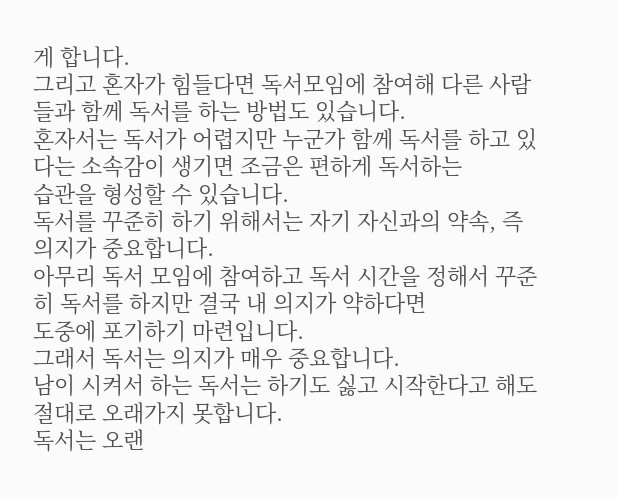게 합니다.
그리고 혼자가 힘들다면 독서모임에 참여해 다른 사람들과 함께 독서를 하는 방법도 있습니다.
혼자서는 독서가 어렵지만 누군가 함께 독서를 하고 있다는 소속감이 생기면 조금은 편하게 독서하는
습관을 형성할 수 있습니다.
독서를 꾸준히 하기 위해서는 자기 자신과의 약속, 즉 의지가 중요합니다.
아무리 독서 모임에 참여하고 독서 시간을 정해서 꾸준히 독서를 하지만 결국 내 의지가 약하다면
도중에 포기하기 마련입니다.
그래서 독서는 의지가 매우 중요합니다.
남이 시켜서 하는 독서는 하기도 싫고 시작한다고 해도 절대로 오래가지 못합니다.
독서는 오랜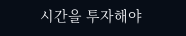시간을 투자해야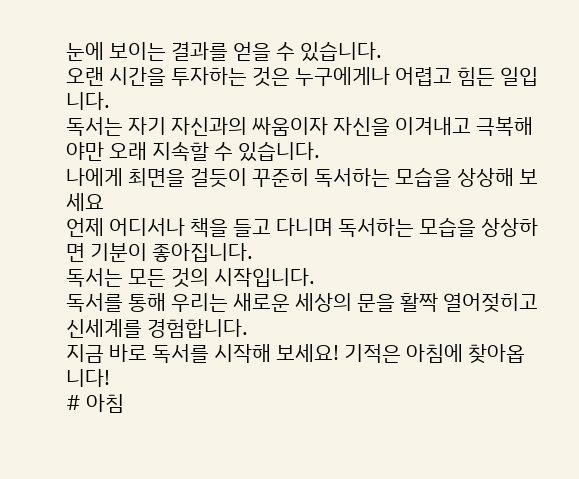눈에 보이는 결과를 얻을 수 있습니다.
오랜 시간을 투자하는 것은 누구에게나 어렵고 힘든 일입니다.
독서는 자기 자신과의 싸움이자 자신을 이겨내고 극복해야만 오래 지속할 수 있습니다.
나에게 최면을 걸듯이 꾸준히 독서하는 모습을 상상해 보세요
언제 어디서나 책을 들고 다니며 독서하는 모습을 상상하면 기분이 좋아집니다.
독서는 모든 것의 시작입니다.
독서를 통해 우리는 새로운 세상의 문을 활짝 열어젖히고 신세계를 경험합니다.
지금 바로 독서를 시작해 보세요! 기적은 아침에 찾아옵니다!
# 아침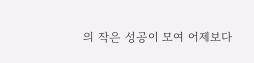의 작은 성공이 모여 어제보다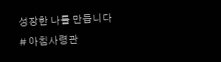성장한 나를 만듭니다
# 아침사령관